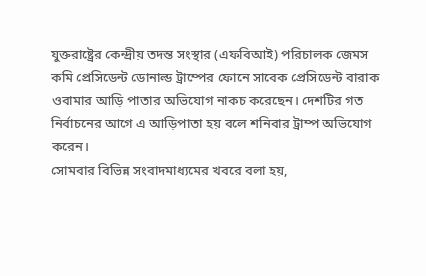যুক্তরাষ্ট্রের কেন্দ্রীয় তদন্ত সংস্থার (এফবিআই) পরিচালক জেমস কমি প্রেসিডেন্ট ডোনাল্ড ট্রাম্পের ফোনে সাবেক প্রেসিডেন্ট বারাক ওবামার আড়ি পাতার অভিযোগ নাকচ করেছেন। দেশটির গত নির্বাচনের আগে এ আড়িপাতা হয় বলে শনিবার ট্রাম্প অভিযোগ করেন।
সোমবার বিভিন্ন সংবাদমাধ্যমের খবরে বলা হয়,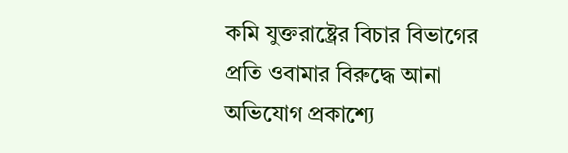কমি যুক্তরাষ্ট্রের বিচার বিভাগের প্রতি ওবামার বিরুদ্ধে আনা অভিযোগ প্রকাশ্যে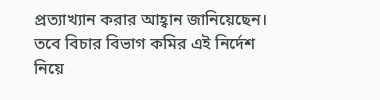প্রত্যাখ্যান করার আহ্বান জানিয়েছেন। তবে বিচার বিভাগ কমির এই নির্দেশ নিয়ে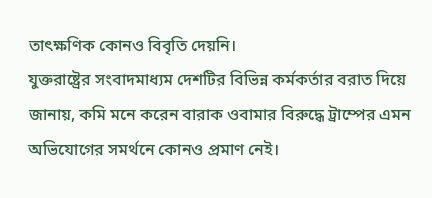তাৎক্ষণিক কোনও বিবৃতি দেয়নি।
যুক্তরাষ্ট্রের সংবাদমাধ্যম দেশটির বিভিন্ন কর্মকর্তার বরাত দিয়ে জানায়, কমি মনে করেন বারাক ওবামার বিরুদ্ধে ট্রাম্পের এমন অভিযোগের সমর্থনে কোনও প্রমাণ নেই।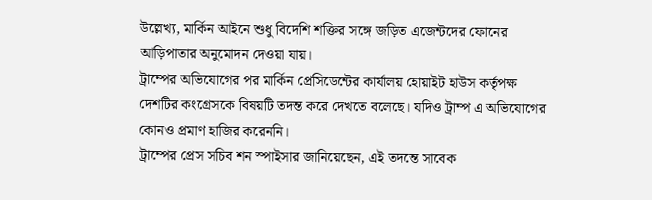উল্লেখ্য, মার্কিন আইনে শুধু বিদেশি শক্তির সঙ্গে জড়িত এজেন্টদের ফোনের আড়িপাতার অনুমোদন দেওয়া যায়।
ট্রাম্পের অভিযোগের পর মার্কিন প্রেসিডেন্টের কার্যালয় হোয়াইট হাউস কর্তৃপক্ষ দেশটির কংগ্রেসকে বিষয়টি তদন্ত করে দেখতে বলেছে। যদিও ট্রাম্প এ অভিযোগের কোনও প্রমাণ হাজির করেননি।
ট্রাম্পের প্রেস সচিব শন স্পাইসার জানিয়েছেন, এই তদন্তে সাবেক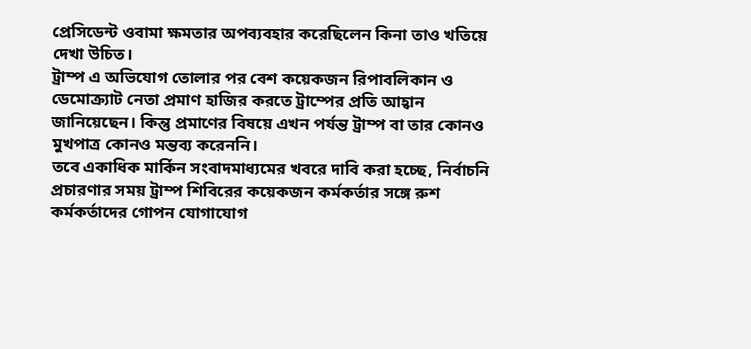প্রেসিডেন্ট ওবামা ক্ষমতার অপব্যবহার করেছিলেন কিনা তাও খতিয়ে দেখা উচিত।
ট্রাম্প এ অভিযোগ তোলার পর বেশ কয়েকজন রিপাবলিকান ও ডেমোক্র্যাট নেতা প্রমাণ হাজির করতে ট্রাম্পের প্রতি আহ্বান জানিয়েছেন। কিন্তু প্রমাণের বিষয়ে এখন পর্যন্ত ট্রাম্প বা তার কোনও মুখপাত্র কোনও মন্তব্য করেননি।
তবে একাধিক মার্কিন সংবাদমাধ্যমের খবরে দাবি করা হচ্ছে, নির্বাচনি প্রচারণার সময় ট্রাম্প শিবিরের কয়েকজন কর্মকর্তার সঙ্গে রুশ কর্মকর্তাদের গোপন যোগাযোগ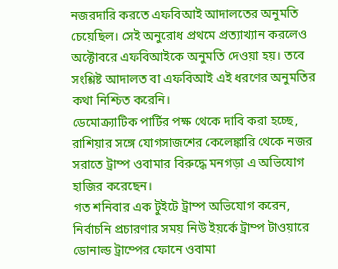নজরদারি করতে এফবিআই আদালতের অনুমতি চেয়েছিল। সেই অনুরোধ প্রথমে প্রত্যাখ্যান করলেও অক্টোবরে এফবিআইকে অনুমতি দেওয়া হয়। তবে সংশ্লিষ্ট আদালত বা এফবিআই এই ধরণের অনুমতির কথা নিশ্চিত করেনি।
ডেমোক্র্যাটিক পার্টির পক্ষ থেকে দাবি করা হচ্ছে, রাশিয়ার সঙ্গে যোগসাজশের কেলেঙ্কারি থেকে নজর সরাতে ট্রাম্প ওবামার বিরুদ্ধে মনগড়া এ অভিযোগ হাজির করেছেন।
গত শনিবার এক টুইটে ট্রাম্প অভিযোগ করেন, নির্বাচনি প্রচারণার সময় নিউ ইয়র্কে ট্রাম্প টাওয়ারে ডোনাল্ড ট্রাম্পের ফোনে ওবামা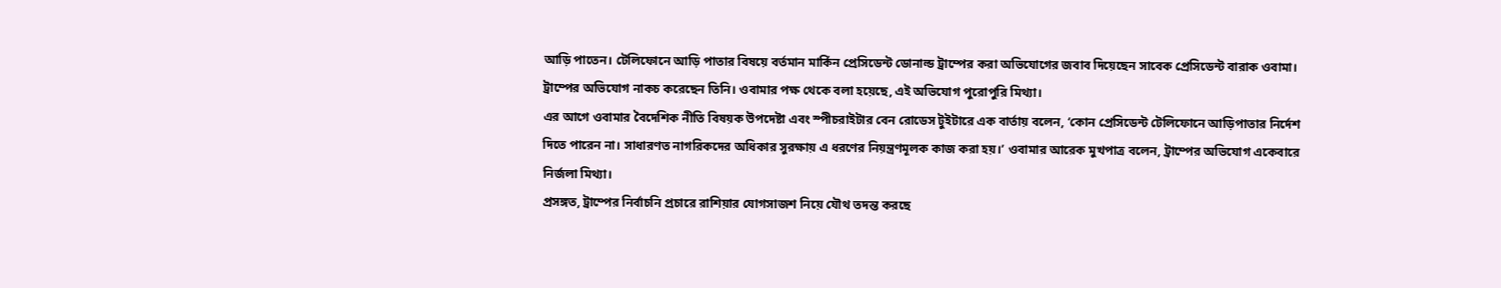আড়ি পাতেন। টেলিফোনে আড়ি পাতার বিষয়ে বর্তমান মার্কিন প্রেসিডেন্ট ডোনাল্ড ট্রাম্পের করা অভিযোগের জবাব দিয়েছেন সাবেক প্রেসিডেন্ট বারাক ওবামা। ট্রাম্পের অভিযোগ নাকচ করেছেন তিনি। ওবামার পক্ষ থেকে বলা হয়েছে, এই অভিযোগ পুরোপুরি মিথ্যা।
এর আগে ওবামার বৈদেশিক নীতি বিষয়ক উপদেষ্টা এবং স্পীচরাইটার বেন রোডেস টুইটারে এক বার্তায় বলেন, ‘কোন প্রেসিডেন্ট টেলিফোনে আড়িপাতার নির্দেশ দিতে পারেন না। সাধারণত নাগরিকদের অধিকার সুরক্ষায় এ ধরণের নিয়ন্ত্রণমূলক কাজ করা হয়।’ ওবামার আরেক মুখপাত্র বলেন, ট্রাম্পের অভিযোগ একেবারে নির্জলা মিথ্যা।
প্রসঙ্গত, ট্রাম্পের নির্বাচনি প্রচারে রাশিয়ার যোগসাজশ নিয়ে যৌথ তদন্ত করছে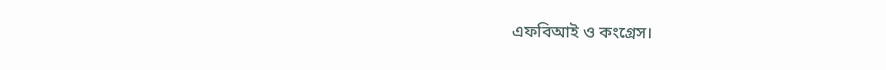এফবিআই ও কংগ্রেস।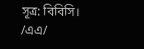সূত্র: বিবিসি।
/এএ/